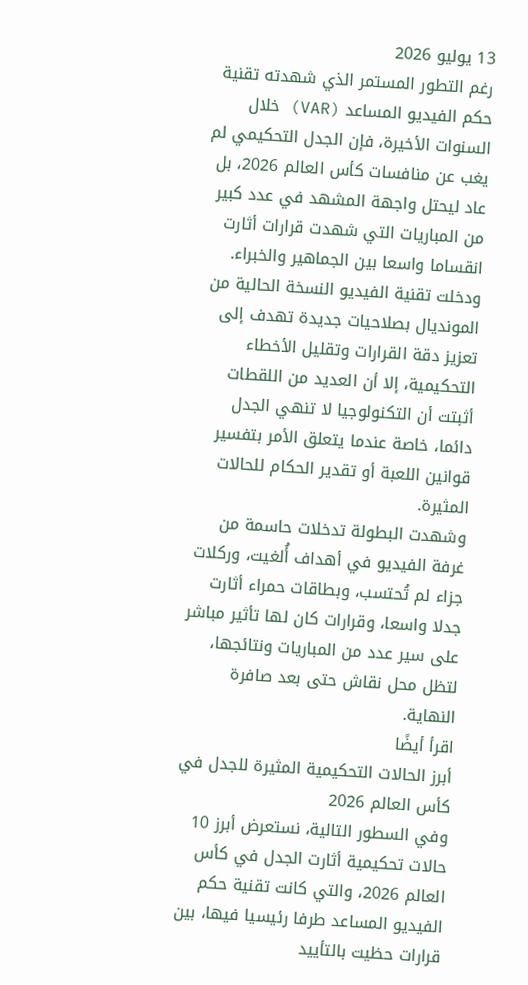13 يوليو 2026
رغم التطور المستمر الذي شهدته تقنية حكم الفيديو المساعد (VAR) خلال السنوات الأخيرة، فإن الجدل التحكيمي لم يغب عن منافسات كأس العالم 2026، بل عاد ليحتل واجهة المشهد في عدد كبير من المباريات التي شهدت قرارات أثارت انقساما واسعا بين الجماهير والخبراء.
ودخلت تقنية الفيديو النسخة الحالية من المونديال بصلاحيات جديدة تهدف إلى تعزيز دقة القرارات وتقليل الأخطاء التحكيمية، إلا أن العديد من اللقطات أثبتت أن التكنولوجيا لا تنهي الجدل دائما، خاصة عندما يتعلق الأمر بتفسير قوانين اللعبة أو تقدير الحكام للحالات المثيرة.
وشهدت البطولة تدخلات حاسمة من غرفة الفيديو في أهداف أُلغيت، وركلات جزاء لم تُحتسب، وبطاقات حمراء أثارت جدلا واسعا، وقرارات كان لها تأثير مباشر على سير عدد من المباريات ونتائجها، لتظل محل نقاش حتى بعد صافرة النهاية.
اقرأ أيضًا
أبرز الحالات التحكيمية المثيرة للجدل في كأس العالم 2026
وفي السطور التالية، نستعرض أبرز 10 حالات تحكيمية أثارت الجدل في كأس العالم 2026، والتي كانت تقنية حكم الفيديو المساعد طرفا رئيسيا فيها، بين قرارات حظيت بالتأييد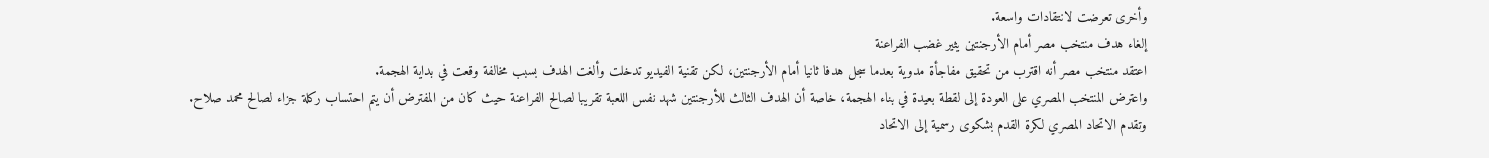وأخرى تعرضت لانتقادات واسعة.
إلغاء هدف منتخب مصر أمام الأرجنتين يثير غضب الفراعنة
اعتقد منتخب مصر أنه اقترب من تحقيق مفاجأة مدوية بعدما سجل هدفا ثانيا أمام الأرجنتين، لكن تقنية الفيديو تدخلت وألغت الهدف بسبب مخالفة وقعت في بداية الهجمة.
واعترض المنتخب المصري على العودة إلى لقطة بعيدة في بناء الهجمة، خاصة أن الهدف الثالث للأرجنتين شهد نفس اللعبة تقريبا لصالح الفراعنة حيث كان من المفترض أن يتم احتساب ركلة جزاء لصالح محمد صلاح.
وتقدم الاتحاد المصري لكرة القدم بشكوى رسمية إلى الاتحاد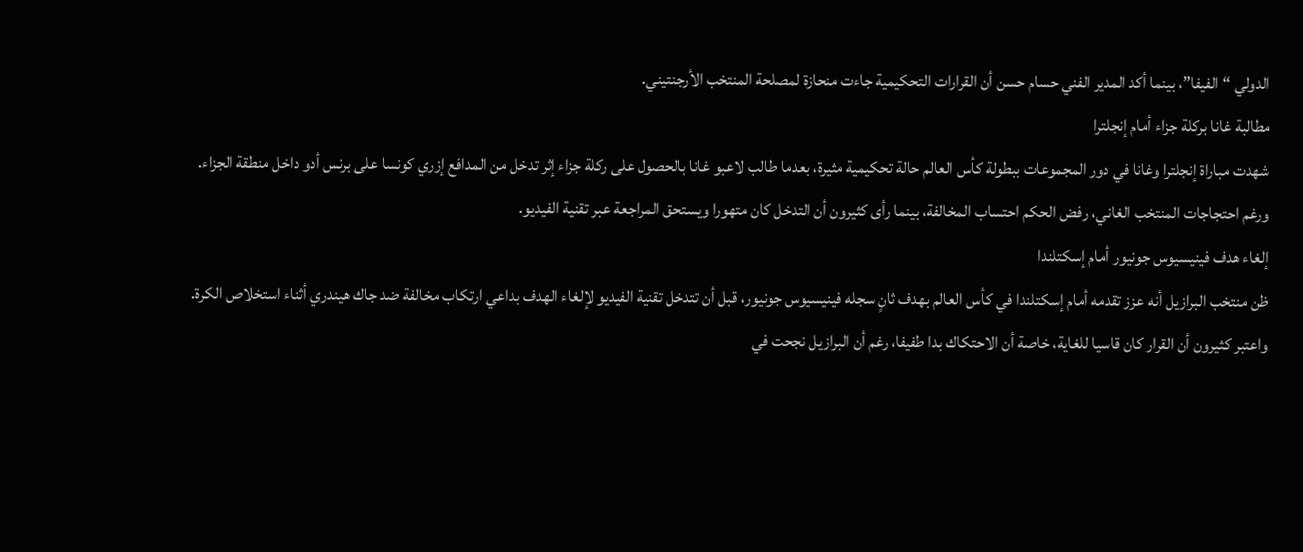الدولي “الفيفا”، بينما أكد المدير الفني حسام حسن أن القرارات التحكيمية جاءت منحازة لمصلحة المنتخب الأرجنتيني.
مطالبة غانا بركلة جزاء أمام إنجلترا
شهدت مباراة إنجلترا وغانا في دور المجموعات ببطولة كأس العالم حالة تحكيمية مثيرة، بعدما طالب لاعبو غانا بالحصول على ركلة جزاء إثر تدخل من المدافع إزري كونسا على برنس أدو داخل منطقة الجزاء.
ورغم احتجاجات المنتخب الغاني، رفض الحكم احتساب المخالفة، بينما رأى كثيرون أن التدخل كان متهورا ويستحق المراجعة عبر تقنية الفيديو.
إلغاء هدف فينيسيوس جونيور أمام إسكتلندا
ظن منتخب البرازيل أنه عزز تقدمه أمام إسكتلندا في كأس العالم بهدف ثانٍ سجله فينيسيوس جونيور، قبل أن تتدخل تقنية الفيديو لإلغاء الهدف بداعي ارتكاب مخالفة ضد جاك هيندري أثناء استخلاص الكرة.
واعتبر كثيرون أن القرار كان قاسيا للغاية، خاصة أن الاحتكاك بدا طفيفا، رغم أن البرازيل نجحت في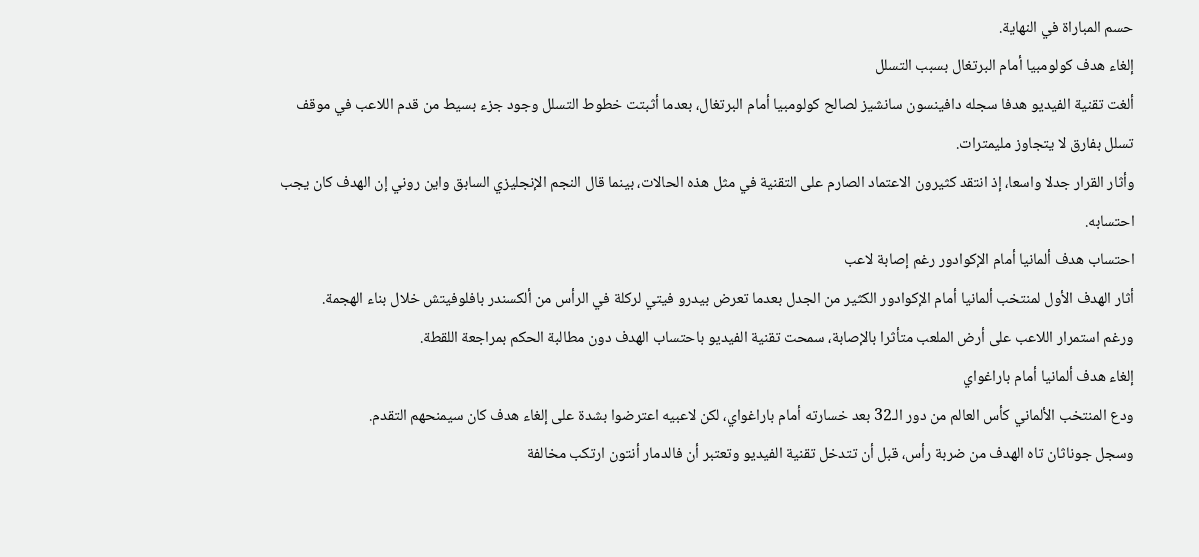حسم المباراة في النهاية.
إلغاء هدف كولومبيا أمام البرتغال بسبب التسلل
ألغت تقنية الفيديو هدفا سجله دافينسون سانشيز لصالح كولومبيا أمام البرتغال، بعدما أثبتت خطوط التسلل وجود جزء بسيط من قدم اللاعب في موقف تسلل بفارق لا يتجاوز مليمترات.
وأثار القرار جدلا واسعا، إذ انتقد كثيرون الاعتماد الصارم على التقنية في مثل هذه الحالات، بينما قال النجم الإنجليزي السابق واين روني إن الهدف كان يجب احتسابه.
احتساب هدف ألمانيا أمام الإكوادور رغم إصابة لاعب
أثار الهدف الأول لمنتخب ألمانيا أمام الإكوادور الكثير من الجدل بعدما تعرض بيدرو فيتي لركلة في الرأس من ألكسندر بافلوفيتش خلال بناء الهجمة.
ورغم استمرار اللاعب على أرض الملعب متأثرا بالإصابة، سمحت تقنية الفيديو باحتساب الهدف دون مطالبة الحكم بمراجعة اللقطة.
إلغاء هدف ألمانيا أمام باراغواي
ودع المنتخب الألماني كأس العالم من دور الـ32 بعد خسارته أمام باراغواي، لكن لاعبيه اعترضوا بشدة على إلغاء هدف كان سيمنحهم التقدم.
وسجل جوناثان تاه الهدف من ضربة رأس، قبل أن تتدخل تقنية الفيديو وتعتبر أن فالدمار أنتون ارتكب مخالفة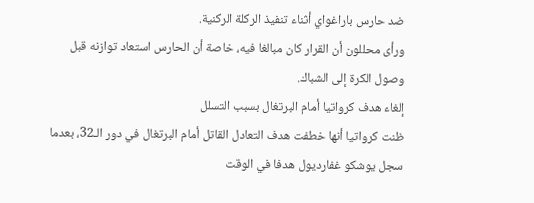ضد حارس باراغواي أثناء تنفيذ الركلة الركنية.
ورأى محللون أن القرار كان مبالغا فيه، خاصة أن الحارس استعاد توازنه قبل وصول الكرة إلى الشباك.
إلغاء هدف كرواتيا أمام البرتغال بسبب التسلل
ظنت كرواتيا أنها خطفت هدف التعادل القاتل أمام البرتغال في دور الـ32، بعدما سجل يوشكو غفارديول هدفا في الوقت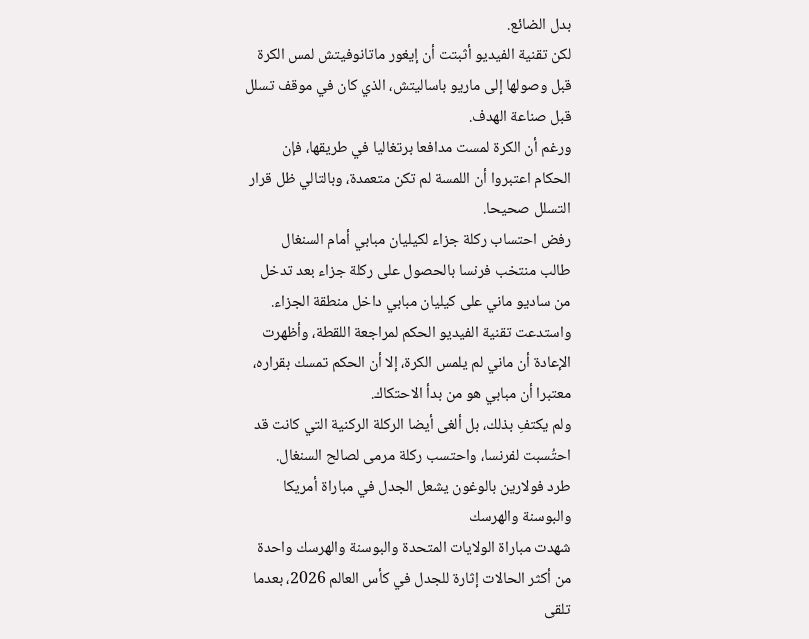بدل الضائع.
لكن تقنية الفيديو أثبتت أن إيغور ماتانوفيتش لمس الكرة قبل وصولها إلى ماريو باساليتش، الذي كان في موقف تسلل قبل صناعة الهدف.
ورغم أن الكرة لمست مدافعا برتغاليا في طريقها، فإن الحكام اعتبروا أن اللمسة لم تكن متعمدة، وبالتالي ظل قرار التسلل صحيحا.
رفض احتساب ركلة جزاء لكيليان مبابي أمام السنغال
طالب منتخب فرنسا بالحصول على ركلة جزاء بعد تدخل من ساديو ماني على كيليان مبابي داخل منطقة الجزاء.
واستدعت تقنية الفيديو الحكم لمراجعة اللقطة، وأظهرت الإعادة أن ماني لم يلمس الكرة، إلا أن الحكم تمسك بقراره، معتبرا أن مبابي هو من بدأ الاحتكاك.
ولم يكتفِ بذلك، بل ألغى أيضا الركلة الركنية التي كانت قد احتُسبت لفرنسا، واحتسب ركلة مرمى لصالح السنغال.
طرد فولارين بالوغون يشعل الجدل في مباراة أمريكا والبوسنة والهرسك
شهدت مباراة الولايات المتحدة والبوسنة والهرسك واحدة من أكثر الحالات إثارة للجدل في كأس العالم 2026، بعدما تلقى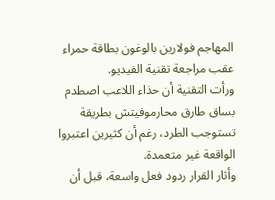المهاجم فولارين بالوغون بطاقة حمراء عقب مراجعة تقنية الفيديو.
ورأت التقنية أن حذاء اللاعب اصطدم بساق طارق محارموفيتش بطريقة تستوجب الطرد، رغم أن كثيرين اعتبروا الواقعة غير متعمدة.
وأثار القرار ردود فعل واسعة، قبل أن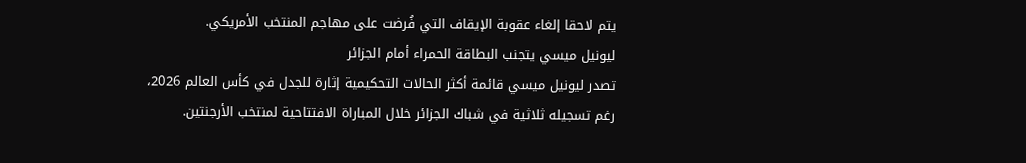يتم لاحقا إلغاء عقوبة الإيقاف التي فُرضت على مهاجم المنتخب الأمريكي.
ليونيل ميسي يتجنب البطاقة الحمراء أمام الجزائر
تصدر ليونيل ميسي قائمة أكثر الحالات التحكيمية إثارة للجدل في كأس العالم 2026، رغم تسجيله ثلاثية في شباك الجزائر خلال المباراة الافتتاحية لمنتخب الأرجنتين.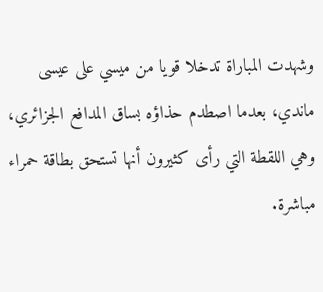وشهدت المباراة تدخلا قويا من ميسي على عيسى ماندي، بعدما اصطدم حذاؤه بساق المدافع الجزائري، وهي اللقطة التي رأى كثيرون أنها تستحق بطاقة حمراء مباشرة.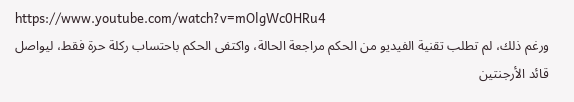https://www.youtube.com/watch?v=mOlgWc0HRu4
ورغم ذلك، لم تطلب تقنية الفيديو من الحكم مراجعة الحالة، واكتفى الحكم باحتساب ركلة حرة فقط، ليواصل قائد الأرجنتين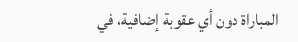المباراة دون أي عقوبة إضافية، في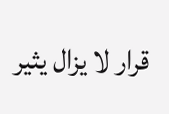قرار لا يزال يثير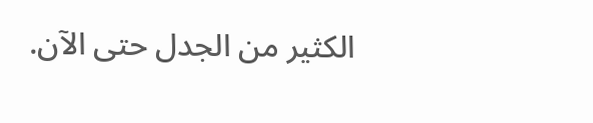الكثير من الجدل حتى الآن.